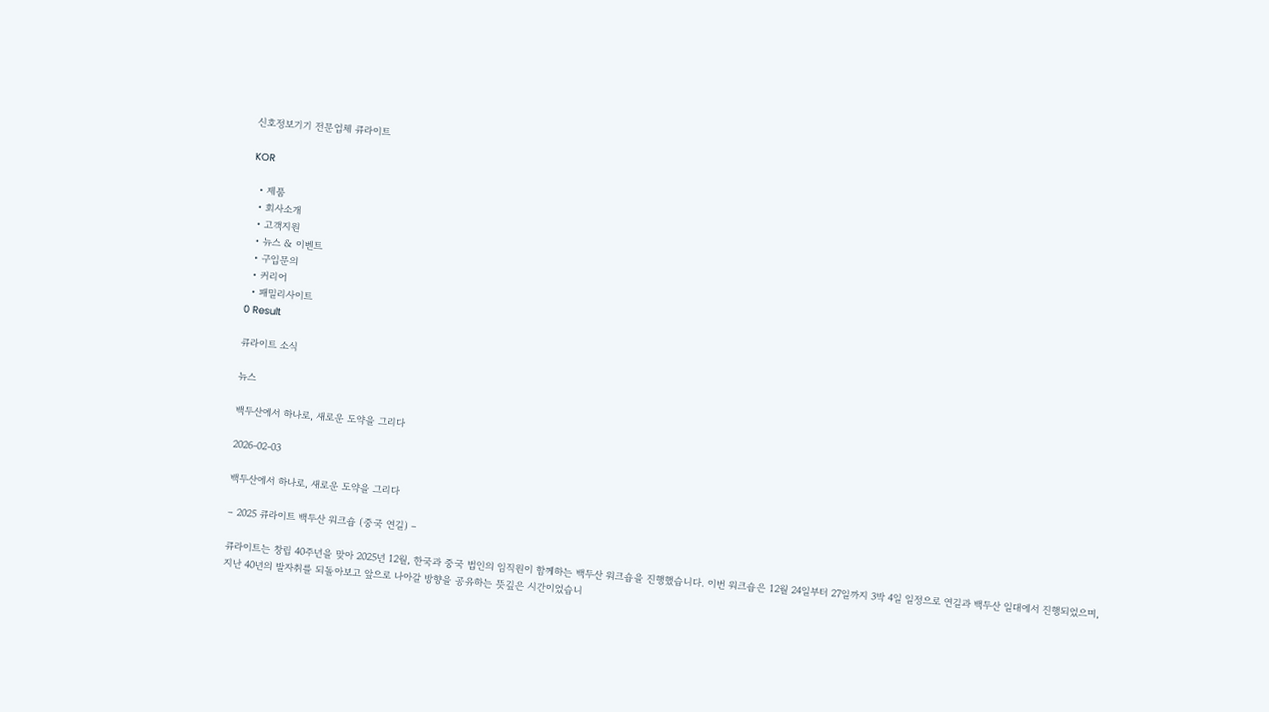신호정보기기 전문업체 큐라이트

KOR

  • 제품
  • 회사소개
  • 고객지원
  • 뉴스 & 이벤트
  • 구입문의
  • 커리어
  • 패밀리사이트
0 Result

큐라이트 소식

뉴스

백두산에서 하나로, 새로운 도약을 그리다

2026-02-03

백두산에서 하나로, 새로운 도약을 그리다

– 2025 큐라이트 백두산 워크숍 (중국 연길) –

큐라이트는 창립 40주년을 맞아 2025년 12월, 한국과 중국 법인의 임직원이 함께하는 백두산 워크숍을 진행했습니다. 이번 워크숍은 12월 24일부터 27일까지 3박 4일 일정으로 연길과 백두산 일대에서 진행되었으며, 지난 40년의 발자취를 되돌아보고 앞으로 나아갈 방향을 공유하는 뜻깊은 시간이었습니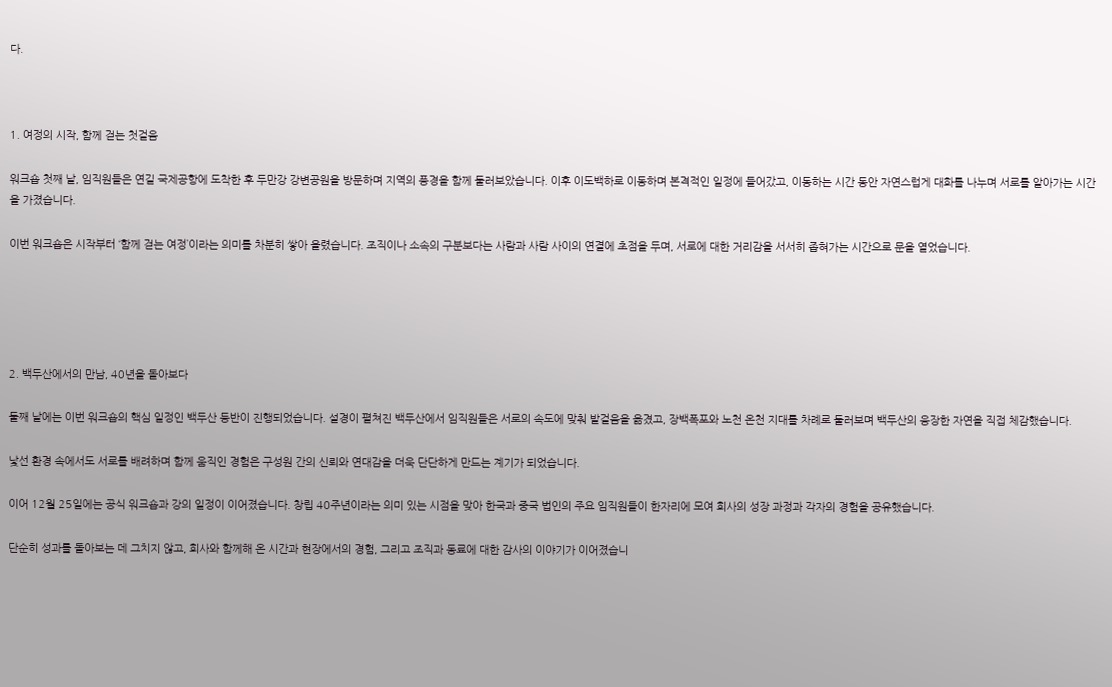다.



1. 여정의 시작, 함께 걷는 첫걸음

워크숍 첫째 날, 임직원들은 연길 국제공항에 도착한 후 두만강 강변공원을 방문하며 지역의 풍경을 함께 둘러보았습니다. 이후 이도백하로 이동하며 본격적인 일정에 들어갔고, 이동하는 시간 동안 자연스럽게 대화를 나누며 서로를 알아가는 시간을 가졌습니다.

이번 워크숍은 시작부터 ‘함께 걷는 여정’이라는 의미를 차분히 쌓아 올렸습니다. 조직이나 소속의 구분보다는 사람과 사람 사이의 연결에 초점을 두며, 서로에 대한 거리감을 서서히 좁혀가는 시간으로 문을 열었습니다.





2. 백두산에서의 만남, 40년을 돌아보다

둘째 날에는 이번 워크숍의 핵심 일정인 백두산 등반이 진행되었습니다. 설경이 펼쳐진 백두산에서 임직원들은 서로의 속도에 맞춰 발걸음을 옮겼고, 장백폭포와 노천 온천 지대를 차례로 둘러보며 백두산의 웅장한 자연을 직접 체감했습니다.

낯선 환경 속에서도 서로를 배려하며 함께 움직인 경험은 구성원 간의 신뢰와 연대감을 더욱 단단하게 만드는 계기가 되었습니다.

이어 12월 25일에는 공식 워크숍과 강의 일정이 이어졌습니다. 창립 40주년이라는 의미 있는 시점을 맞아 한국과 중국 법인의 주요 임직원들이 한자리에 모여 회사의 성장 과정과 각자의 경험을 공유했습니다.

단순히 성과를 돌아보는 데 그치지 않고, 회사와 함께해 온 시간과 현장에서의 경험, 그리고 조직과 동료에 대한 감사의 이야기가 이어졌습니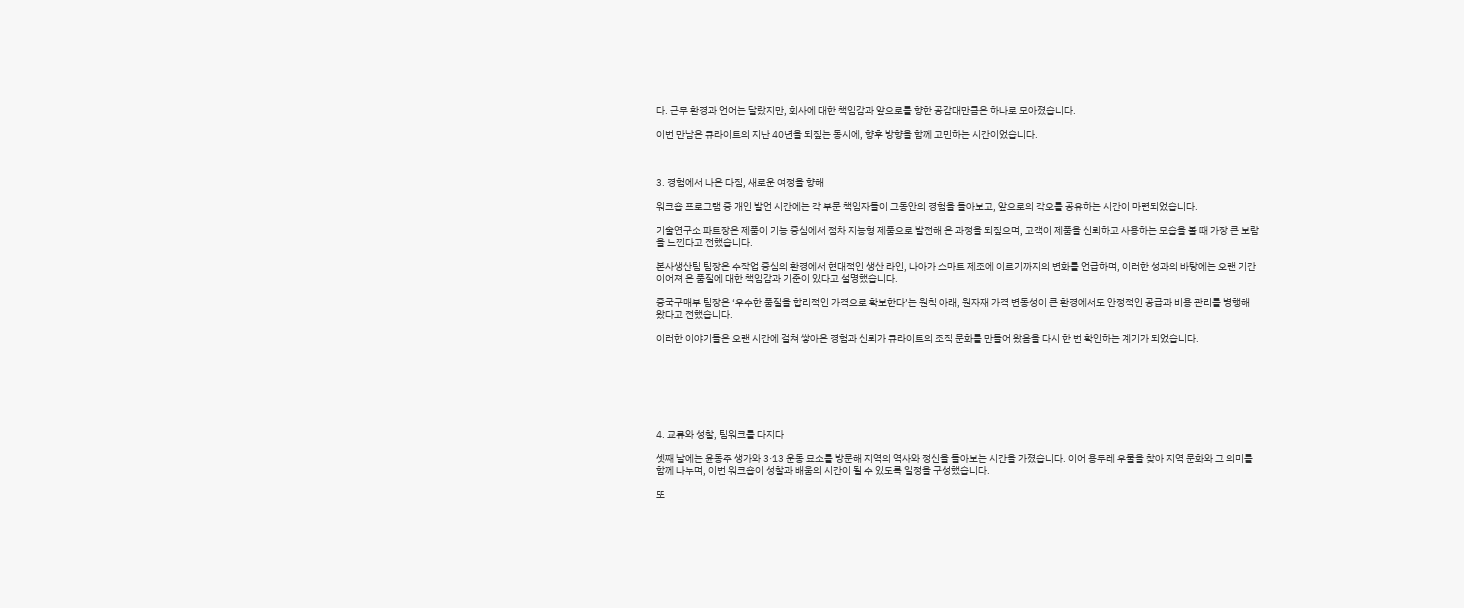다. 근무 환경과 언어는 달랐지만, 회사에 대한 책임감과 앞으로를 향한 공감대만큼은 하나로 모아졌습니다.

이번 만남은 큐라이트의 지난 40년을 되짚는 동시에, 향후 방향을 함께 고민하는 시간이었습니다.



3. 경험에서 나온 다짐, 새로운 여정을 향해

워크숍 프로그램 중 개인 발언 시간에는 각 부문 책임자들이 그동안의 경험을 돌아보고, 앞으로의 각오를 공유하는 시간이 마련되었습니다.

기술연구소 파트장은 제품이 기능 중심에서 점차 지능형 제품으로 발전해 온 과정을 되짚으며, 고객이 제품을 신뢰하고 사용하는 모습을 볼 때 가장 큰 보람을 느낀다고 전했습니다.

본사생산팀 팀장은 수작업 중심의 환경에서 현대적인 생산 라인, 나아가 스마트 제조에 이르기까지의 변화를 언급하며, 이러한 성과의 바탕에는 오랜 기간 이어져 온 품질에 대한 책임감과 기준이 있다고 설명했습니다.

중국구매부 팀장은 ‘우수한 품질을 합리적인 가격으로 확보한다’는 원칙 아래, 원자재 가격 변동성이 큰 환경에서도 안정적인 공급과 비용 관리를 병행해 왔다고 전했습니다.

이러한 이야기들은 오랜 시간에 걸쳐 쌓아온 경험과 신뢰가 큐라이트의 조직 문화를 만들어 왔음을 다시 한 번 확인하는 계기가 되었습니다.







4. 교류와 성찰, 팀워크를 다지다

셋째 날에는 윤동주 생가와 3·13 운동 묘소를 방문해 지역의 역사와 정신을 돌아보는 시간을 가졌습니다. 이어 용두레 우물을 찾아 지역 문화와 그 의미를 함께 나누며, 이번 워크숍이 성찰과 배움의 시간이 될 수 있도록 일정을 구성했습니다.

또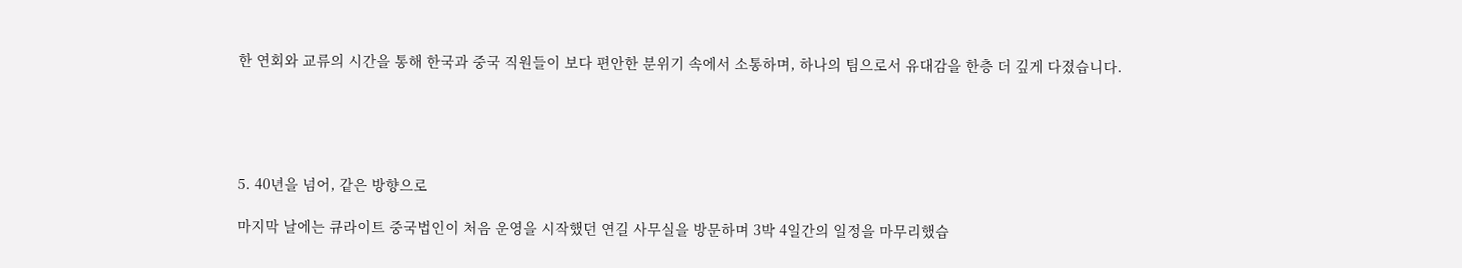한 연회와 교류의 시간을 통해 한국과 중국 직원들이 보다 편안한 분위기 속에서 소통하며, 하나의 팀으로서 유대감을 한층 더 깊게 다졌습니다.





5. 40년을 넘어, 같은 방향으로

마지막 날에는 큐라이트 중국법인이 처음 운영을 시작했던 연길 사무실을 방문하며 3박 4일간의 일정을 마무리했습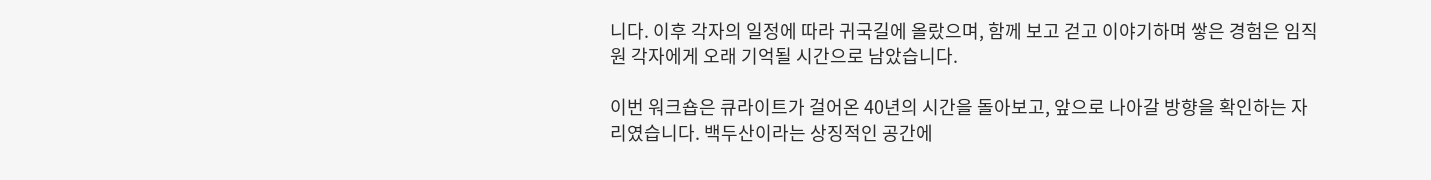니다. 이후 각자의 일정에 따라 귀국길에 올랐으며, 함께 보고 걷고 이야기하며 쌓은 경험은 임직원 각자에게 오래 기억될 시간으로 남았습니다.

이번 워크숍은 큐라이트가 걸어온 40년의 시간을 돌아보고, 앞으로 나아갈 방향을 확인하는 자리였습니다. 백두산이라는 상징적인 공간에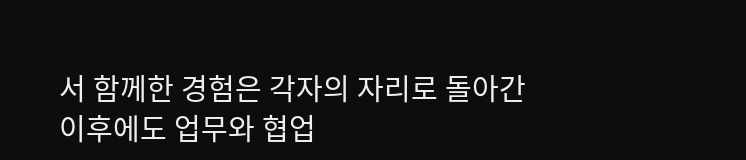서 함께한 경험은 각자의 자리로 돌아간 이후에도 업무와 협업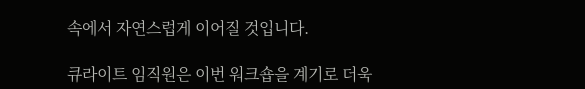속에서 자연스럽게 이어질 것입니다.

큐라이트 임직원은 이번 워크숍을 계기로 더욱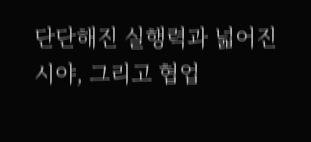단단해진 실행력과 넓어진 시야, 그리고 협업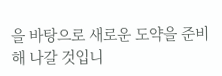을 바탕으로 새로운 도약을 준비해 나갈 것입니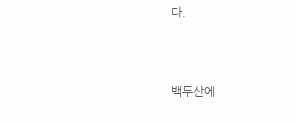다.



백두산에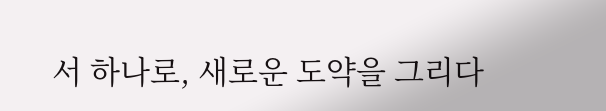서 하나로, 새로운 도약을 그리다